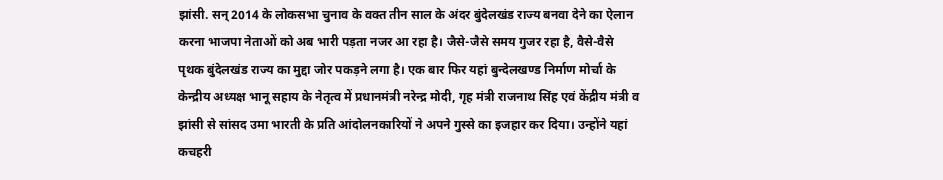झांसी. सन् 2014 के लोकसभा चुनाव के वक्त तीन साल के अंदर बुंदेलखंड राज्य बनवा देने का ऐलान करना भाजपा नेताओं को अब भारी पड़ता नजर आ रहा है। जैसे-जैसे समय गुजर रहा है, वैसे-वैसे पृथक बुंदेलखंड राज्य का मुद्दा जोर पकड़ने लगा है। एक बार फिर यहां बुन्देलखण्ड निर्माण मोर्चा के केन्द्रीय अध्यक्ष भानू सहाय के नेतृत्व में प्रधानमंत्री नरेन्द्र मोदी, गृह मंत्री राजनाथ सिंह एवं केंद्रीय मंत्री व झांसी से सांसद उमा भारती के प्रति आंदोलनकारियों ने अपने गुस्से का इजहार कर दिया। उन्होंने यहां कचहरी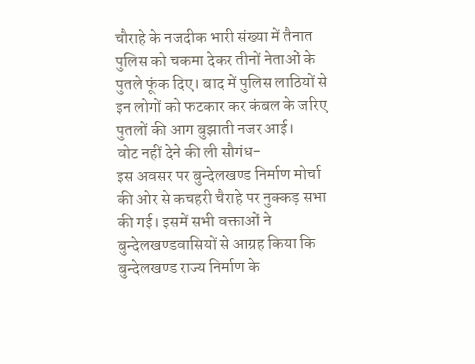चौराहे के नजदीक भारी संख्या में तैनात पुलिस को चकमा देकर तीनों नेताओं के पुतले फूंक दिए। बाद में पुलिस लाठियों से इन लोगों को फटकार कर कंबल के जरिए पुतलों की आग बुझाती नजर आई।
वोट नहीं देने की ली सौगंध-
इस अवसर पर बुन्देलखण्ड निर्माण मोर्चा की ओर से कचहरी चैराहे पर नुक्कड़ सभा की गई। इसमें सभी वक्ताओं ने बुन्देलखण्डवासियों से आग्रह किया कि बुन्देलखण्ड राज्य निर्माण के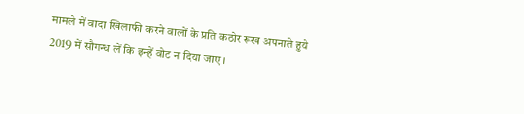मामले में वादा खिलाफी करने वालों के प्रति कठोर रूख अपनाते हुये 2019 में सौगन्ध लें कि इन्हें वोट न दिया जाए।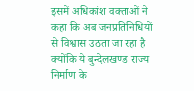इसमें अधिकांश वक्ताओं ने कहा कि अब जनप्रतिनिधियों से विश्वास उठता जा रहा है क्योंकि ये बुन्देलखण्ड राज्य निर्माण के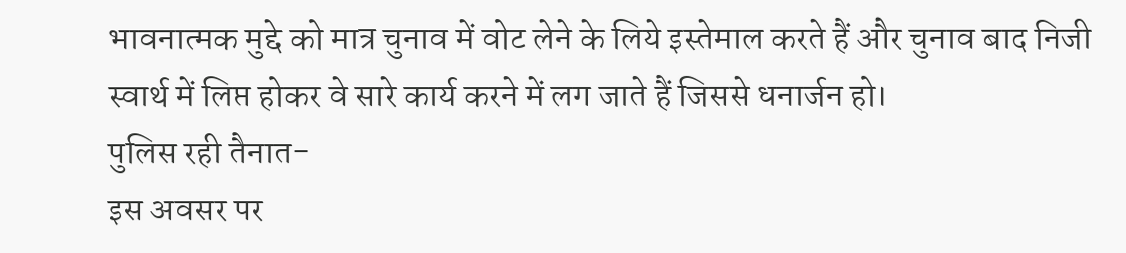भावनात्मक मुद्दे को मात्र चुनाव में वोट लेने के लिये इस्तेमाल करते हैं और चुनाव बाद निजी स्वार्थ में लिप्त होकर वे सारे कार्य करने में लग जाते हैं जिससे धनार्जन हो।
पुलिस रही तैनात-
इस अवसर पर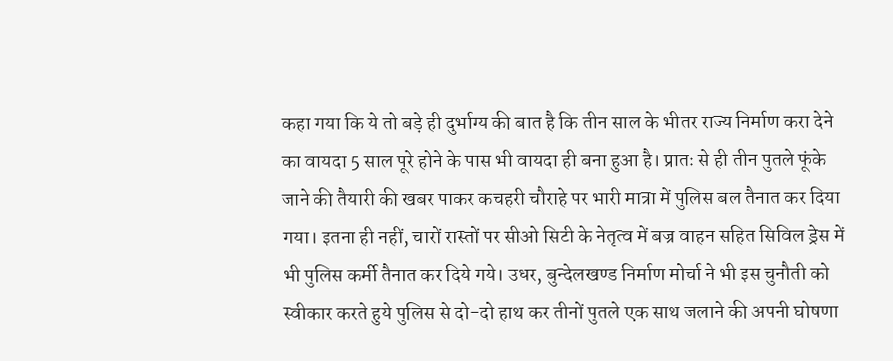कहा गया कि ये तो बड़े ही दुर्भाग्य की बात है कि तीन साल के भीतर राज्य निर्माण करा देने का वायदा 5 साल पूरे होने के पास भी वायदा ही बना हुआ है। प्रातः से ही तीन पुतले फूंके जाने की तैयारी की खबर पाकर कचहरी चौराहे पर भारी मात्रा में पुलिस बल तैनात कर दिया गया। इतना ही नहीं, चारों रास्तों पर सीओ सिटी के नेतृत्व में बज्र वाहन सहित सिविल ड्रेस में भी पुलिस कर्मी तैनात कर दिये गये। उधर, बुन्देलखण्ड निर्माण मोर्चा ने भी इस चुनौती को स्वीकार करते हुये पुलिस से दो-दो हाथ कर तीनों पुतले एक साथ जलाने की अपनी घोषणा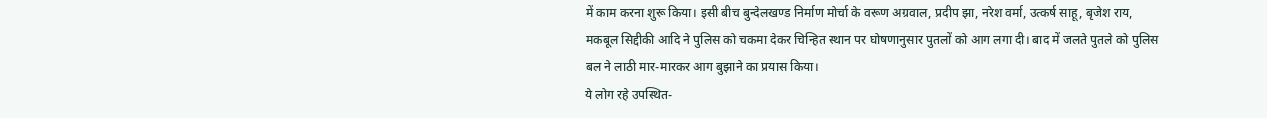में काम करना शुरू किया। इसी बीच बुन्देलखण्ड निर्माण मोर्चा के वरूण अग्रवाल, प्रदीप झा, नरेश वर्मा, उत्कर्ष साहू, बृजेश राय, मकबूल सिद्दीकी आदि ने पुलिस को चकमा देकर चिन्हित स्थान पर घोषणानुसार पुतलों को आग लगा दी। बाद में जलते पुतले को पुलिस बल ने लाठी मार-मारकर आग बुझाने का प्रयास किया।
ये लोग रहे उपस्थित-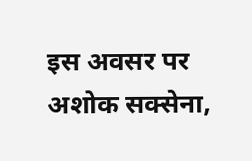इस अवसर पर अशोक सक्सेना,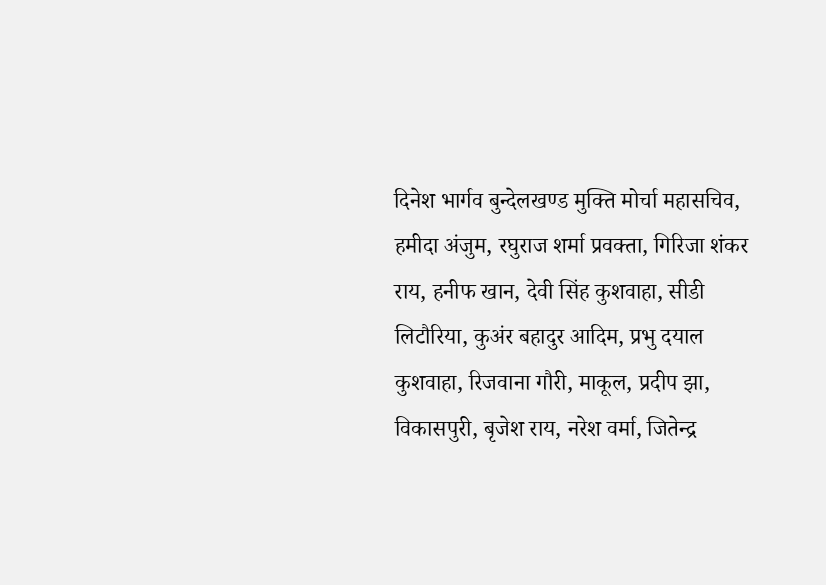दिनेश भार्गव बुन्देलखण्ड मुक्ति मोर्चा महासचिव, हमीदा अंजुम, रघुराज शर्मा प्रवक्ता, गिरिजा शंकर राय, हनीफ खान, देवी सिंह कुशवाहा, सीडी लिटौरिया, कुअंर बहादुर आदिम, प्रभु दयाल कुशवाहा, रिजवाना गौरी, माकूल, प्रदीप झा, विकासपुरी, बृजेश राय, नरेश वर्मा, जितेन्द्र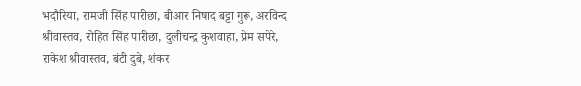भदौरिया, रामजी सिंह पारीछा, बीआर निषाद बट्टा गुरू, अरविन्द श्रीवास्तव, रोहित सिंह पारीछा, दुलीचन्द्र कुशवाहा, प्रेम सपेरे, राकेश श्रीवास्तव, बंटी दुबे, शंकर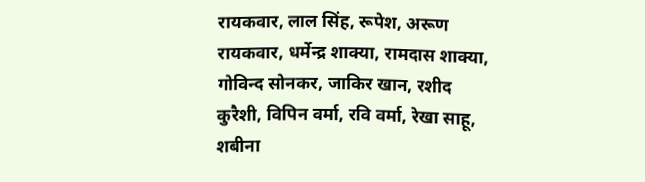रायकवार, लाल सिंह, रूपेश, अरूण रायकवार, धर्मेन्द्र शाक्या, रामदास शाक्या, गोविन्द सोनकर, जाकिर खान, रशीद कुरैशी, विपिन वर्मा, रवि वर्मा, रेखा साहू, शबीना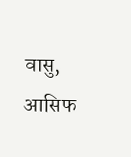वासु, आसिफ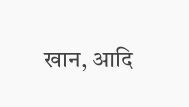खान, आदि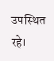उपस्थित रहे।